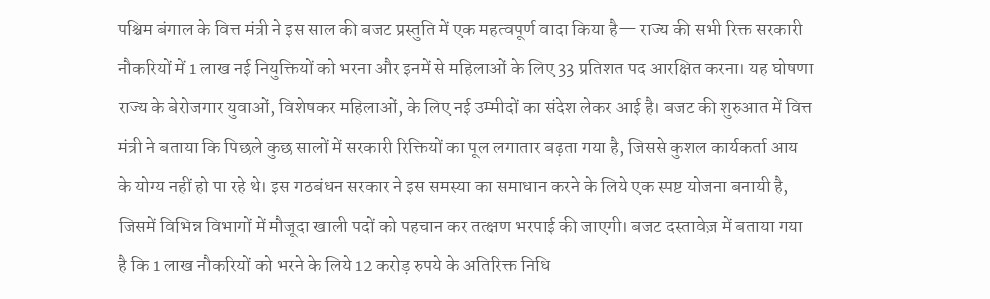पश्चिम बंगाल के वित्त मंत्री ने इस साल की बजट प्रस्तुति में एक महत्वपूर्ण वादा किया है— राज्य की सभी रिक्त सरकारी नौकरियों में 1 लाख नई नियुक्तियों को भरना और इनमें से महिलाओं के लिए 33 प्रतिशत पद आरक्षित करना। यह घोषणा राज्य के बेरोजगार युवाओं, विशेषकर महिलाओं, के लिए नई उम्मीदों का संदेश लेकर आई है। बजट की शुरुआत में वित्त मंत्री ने बताया कि पिछले कुछ सालों में सरकारी रिक्तियों का पूल लगातार बढ़ता गया है, जिससे कुशल कार्यकर्ता आय के योग्य नहीं हो पा रहे थे। इस गठबंधन सरकार ने इस समस्या का समाधान करने के लिये एक स्पष्ट योजना बनायी है, जिसमें विभिन्न विभागों में मौजूदा खाली पदों को पहचान कर तत्क्षण भरपाई की जाएगी। बजट दस्तावेज़ में बताया गया है कि 1 लाख नौकरियों को भरने के लिये 12 करोड़ रुपये के अतिरिक्त निधि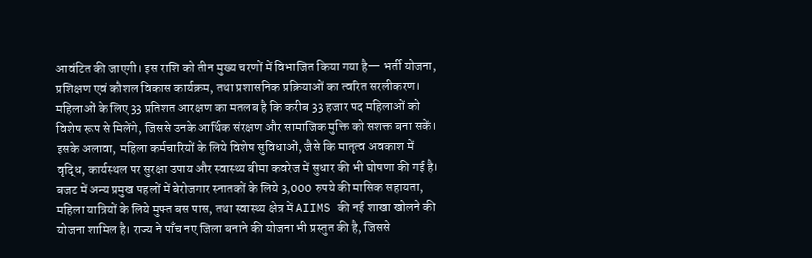आवंटित की जाएगी। इस राशि को तीन मुख्य चरणों में विभाजित किया गया है— भर्ती योजना, प्रशिक्षण एवं कौशल विकास कार्यक्रम, तथा प्रशासनिक प्रक्रियाओं का त्वरित सरलीकरण। महिलाओं के लिए 33 प्रतिशत आरक्षण का मतलब है कि करीब 33 हजार पद महिलाओं को विशेष रूप से मिलेंगे, जिससे उनके आर्थिक संरक्षण और सामाजिक मुक्ति को सशक्त बना सकें। इसके अलावा, महिला कर्मचारियों के लिये विशेष सुविधाओं, जैसे कि मातृत्व अवकाश में वृद्धि, कार्यस्थल पर सुरक्षा उपाय और स्वास्थ्य बीमा कवरेज में सुधार की भी घोषणा की गई है। बजट में अन्य प्रमुख पहलों में बेरोजगार स्नातकों के लिये 3,000 रुपये की मासिक सहायता, महिला यात्रियों के लिये मुफ्त बस पास, तथा स्वास्थ्य क्षेत्र में AIIMS की नई शाखा खोलने की योजना शामिल है। राज्य ने पाँच नए जिला बनाने की योजना भी प्रस्तुत की है, जिससे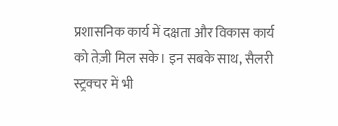प्रशासनिक कार्य में दक्षता और विकास कार्य को तेज़ी मिल सके। इन सबके साथ, सैलरी स्ट्रक्चर में भी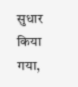सुधार किया गया,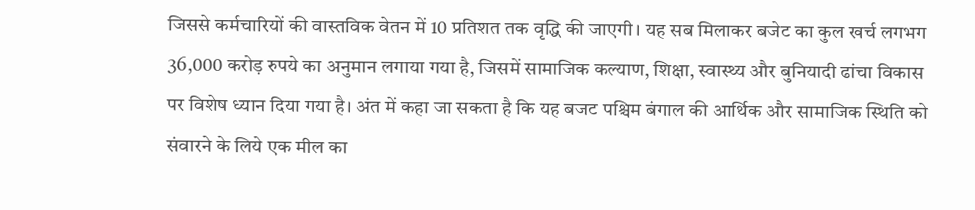जिससे कर्मचारियों की वास्तविक वेतन में 10 प्रतिशत तक वृद्धि की जाएगी। यह सब मिलाकर बजेट का कुल खर्च लगभग 36,000 करोड़ रुपये का अनुमान लगाया गया है, जिसमें सामाजिक कल्याण, शिक्षा, स्वास्थ्य और बुनियादी ढांचा विकास पर विशेष ध्यान दिया गया है। अंत में कहा जा सकता है कि यह बजट पश्चिम बंगाल की आर्थिक और सामाजिक स्थिति को संवारने के लिये एक मील का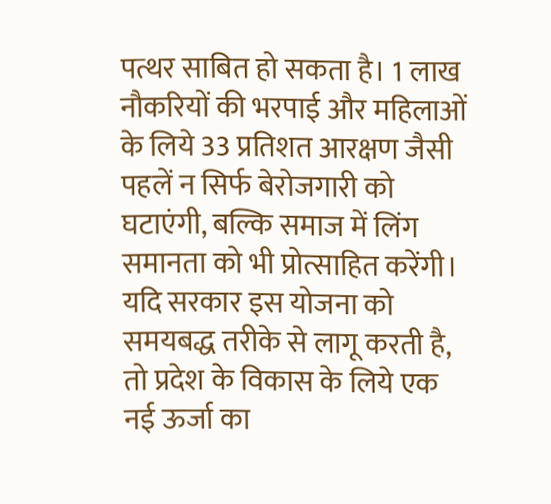पत्थर साबित हो सकता है। 1 लाख नौकरियों की भरपाई और महिलाओं के लिये 33 प्रतिशत आरक्षण जैसी पहलें न सिर्फ बेरोजगारी को घटाएंगी, बल्कि समाज में लिंग समानता को भी प्रोत्साहित करेंगी। यदि सरकार इस योजना को समयबद्ध तरीके से लागू करती है, तो प्रदेश के विकास के लिये एक नई ऊर्जा का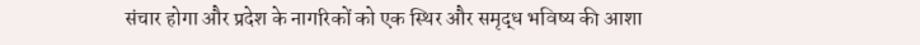संचार होगा और प्रदेश के नागरिकों को एक स्थिर और समृद्ध भविष्य की आशा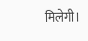मिलेगी।